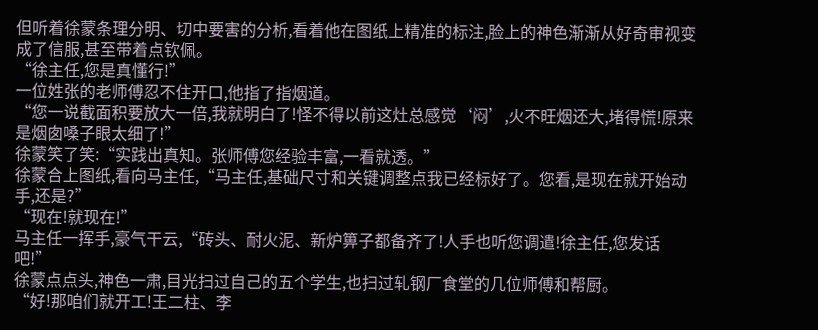但听着徐蒙条理分明、切中要害的分析,看着他在图纸上精准的标注,脸上的神色渐渐从好奇审视变成了信服,甚至带着点钦佩。
“徐主任,您是真懂行!”
一位姓张的老师傅忍不住开口,他指了指烟道。
“您一说截面积要放大一倍,我就明白了!怪不得以前这灶总感觉‘闷’,火不旺烟还大,堵得慌!原来是烟囱嗓子眼太细了!”
徐蒙笑了笑:“实践出真知。张师傅您经验丰富,一看就透。”
徐蒙合上图纸,看向马主任,“马主任,基础尺寸和关键调整点我已经标好了。您看,是现在就开始动手,还是?”
“现在!就现在!”
马主任一挥手,豪气干云,“砖头、耐火泥、新炉箅子都备齐了!人手也听您调遣!徐主任,您发话吧!”
徐蒙点点头,神色一肃,目光扫过自己的五个学生,也扫过轧钢厂食堂的几位师傅和帮厨。
“好!那咱们就开工!王二柱、李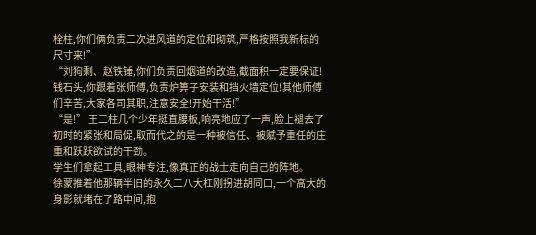栓柱,你们俩负责二次进风道的定位和砌筑,严格按照我新标的尺寸来!”
“刘狗剩、赵铁锤,你们负责回烟道的改造,截面积一定要保证!钱石头,你跟着张师傅,负责炉箅子安装和挡火墙定位!其他师傅们辛苦,大家各司其职,注意安全!开始干活!”
“是!” 王二柱几个少年挺直腰板,响亮地应了一声,脸上褪去了初时的紧张和局促,取而代之的是一种被信任、被赋予重任的庄重和跃跃欲试的干劲。
学生们拿起工具,眼神专注,像真正的战士走向自己的阵地。
徐蒙推着他那辆半旧的永久二八大杠刚拐进胡同口,一个高大的身影就堵在了路中间,抱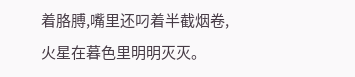着胳膊,嘴里还叼着半截烟卷,火星在暮色里明明灭灭。